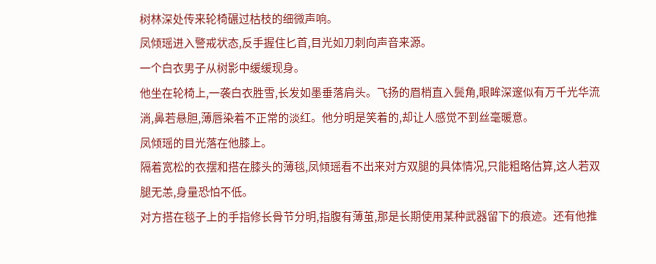树林深处传来轮椅碾过枯枝的细微声响。
凤倾瑶进入警戒状态,反手握住匕首,目光如刀刺向声音来源。
一个白衣男子从树影中缓缓现身。
他坐在轮椅上,一袭白衣胜雪,长发如墨垂落肩头。飞扬的眉梢直入鬓角,眼眸深邃似有万千光华流淌,鼻若悬胆,薄唇染着不正常的淡红。他分明是笑着的,却让人感觉不到丝毫暖意。
凤倾瑶的目光落在他膝上。
隔着宽松的衣摆和搭在膝头的薄毯,凤倾瑶看不出来对方双腿的具体情况,只能粗略估算,这人若双腿无恙,身量恐怕不低。
对方搭在毯子上的手指修长骨节分明,指腹有薄茧,那是长期使用某种武器留下的痕迹。还有他推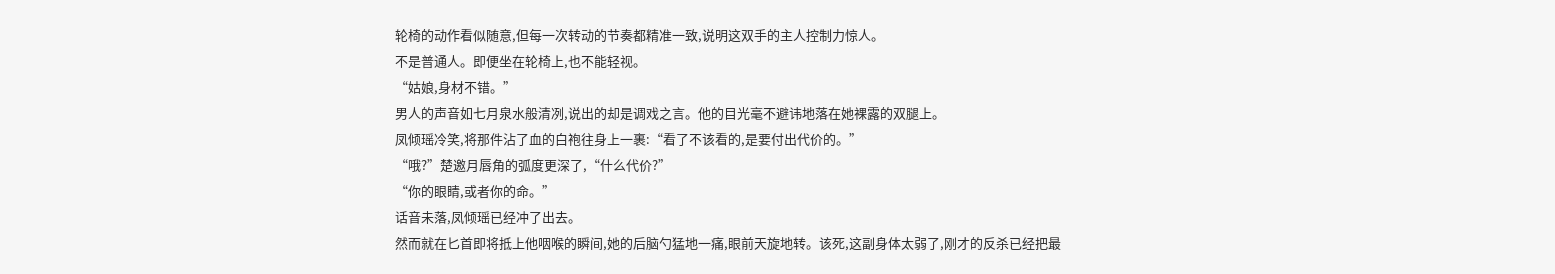轮椅的动作看似随意,但每一次转动的节奏都精准一致,说明这双手的主人控制力惊人。
不是普通人。即便坐在轮椅上,也不能轻视。
“姑娘,身材不错。”
男人的声音如七月泉水般清冽,说出的却是调戏之言。他的目光毫不避讳地落在她裸露的双腿上。
凤倾瑶冷笑,将那件沾了血的白袍往身上一裹:“看了不该看的,是要付出代价的。”
“哦?”楚邀月唇角的弧度更深了,“什么代价?”
“你的眼睛,或者你的命。”
话音未落,凤倾瑶已经冲了出去。
然而就在匕首即将抵上他咽喉的瞬间,她的后脑勺猛地一痛,眼前天旋地转。该死,这副身体太弱了,刚才的反杀已经把最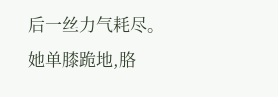后一丝力气耗尽。
她单膝跪地,胳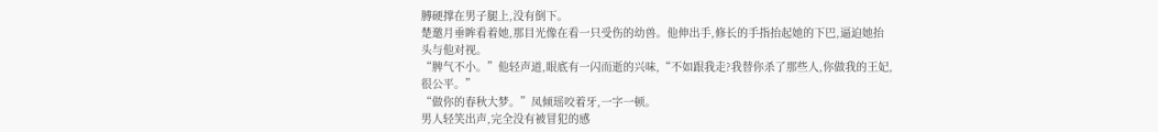膊硬撑在男子腿上,没有倒下。
楚邀月垂眸看着她,那目光像在看一只受伤的幼兽。他伸出手,修长的手指抬起她的下巴,逼迫她抬头与他对视。
“脾气不小。”他轻声道,眼底有一闪而逝的兴味,“不如跟我走?我替你杀了那些人,你做我的王妃,很公平。”
“做你的春秋大梦。”凤倾瑶咬着牙,一字一顿。
男人轻笑出声,完全没有被冒犯的感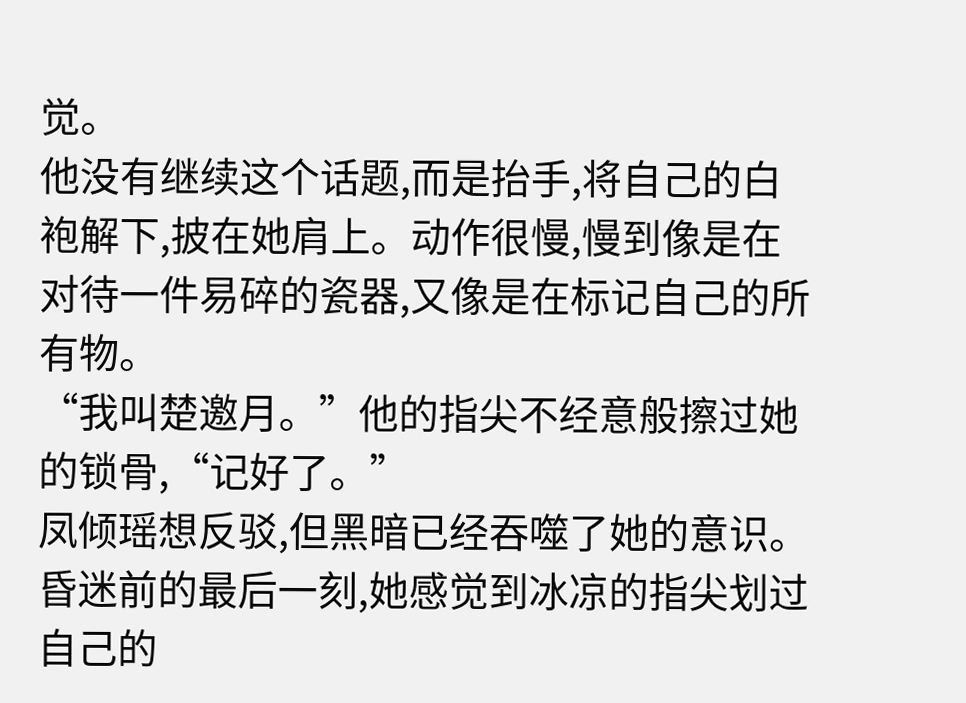觉。
他没有继续这个话题,而是抬手,将自己的白袍解下,披在她肩上。动作很慢,慢到像是在对待一件易碎的瓷器,又像是在标记自己的所有物。
“我叫楚邀月。”他的指尖不经意般擦过她的锁骨,“记好了。”
凤倾瑶想反驳,但黑暗已经吞噬了她的意识。
昏迷前的最后一刻,她感觉到冰凉的指尖划过自己的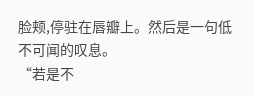脸颊,停驻在唇瓣上。然后是一句低不可闻的叹息。
“若是不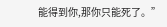能得到你,那你只能死了。”